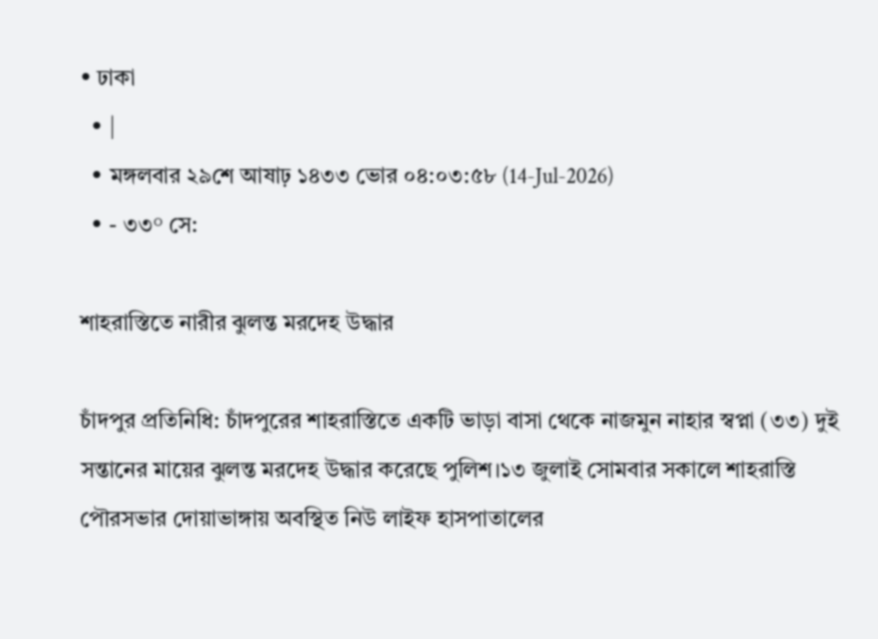• ঢাকা
  • |
  • মঙ্গলবার ২৯শে আষাঢ় ১৪৩৩ ভোর ০৪:০৩:৫৮ (14-Jul-2026)
  • - ৩৩° সে:

শাহরাস্তিতে নারীর ঝুলন্ত মরদেহ উদ্ধার

চাঁদপুর প্রতিনিধি: চাঁদপুরের শাহরাস্তিতে একটি ভাড়া বাসা থেকে নাজমুন নাহার স্বপ্না (৩৩) দুই সন্তানের মায়ের ঝুলন্ত মরদেহ উদ্ধার করেছে পুলিশ।১৩ জুলাই সোমবার সকালে শাহরাস্তি পৌরসভার দোয়াভাঙ্গায় অবস্থিত নিউ লাইফ হাসপাতালের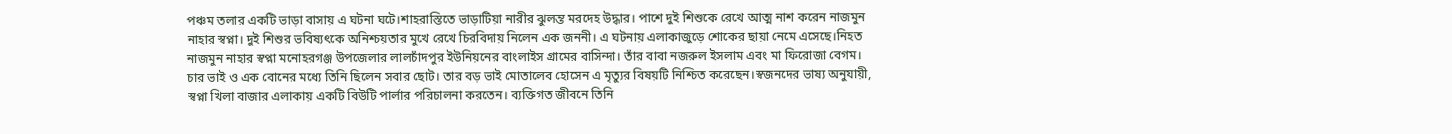পঞ্চম তলার একটি ভাড়া বাসায় এ ঘটনা ঘটে।শাহরাস্তিতে ভাড়াটিয়া নারীর ঝুলন্ত মরদেহ উদ্ধার। পাশে দুই শিশুকে রেখে আত্ম নাশ করেন নাজমুন নাহার স্বপ্না। দুই শিশুর ভবিষ্যৎকে অনিশ্চয়তার মুখে রেখে চিরবিদায় নিলেন এক জননী। এ ঘটনায় এলাকাজুড়ে শোকের ছায়া নেমে এসেছে।নিহত নাজমুন নাহার স্বপ্না মনোহরগঞ্জ উপজেলার লালচাঁদপুর ইউনিয়নের বাংলাইস গ্রামের বাসিন্দা। তাঁর বাবা নজরুল ইসলাম এবং মা ফিরোজা বেগম। চার ভাই ও এক বোনের মধ্যে তিনি ছিলেন সবার ছোট। তার বড় ভাই মোতালেব হোসেন এ মৃত্যুর বিষয়টি নিশ্চিত করেছেন।স্বজনদের ভাষ্য অনুযায়ী, স্বপ্না খিলা বাজার এলাকায় একটি বিউটি পার্লার পরিচালনা করতেন। ব্যক্তিগত জীবনে তিনি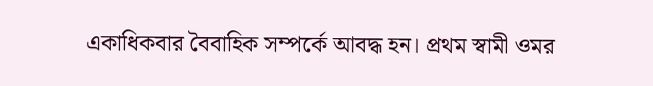একাধিকবার বৈবাহিক সম্পর্কে আবদ্ধ হন। প্রথম স্বামী ওমর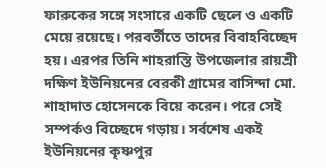ফারুকের সঙ্গে সংসারে একটি ছেলে ও একটি মেয়ে রয়েছে। পরবর্তীতে তাদের বিবাহবিচ্ছেদ হয়। এরপর তিনি শাহরাস্তি উপজেলার রায়শ্রী দক্ষিণ ইউনিয়নের বেরকী গ্রামের বাসিন্দা মো. শাহাদাত হোসেনকে বিয়ে করেন। পরে সেই সম্পর্কও বিচ্ছেদে গড়ায়। সর্বশেষ একই ইউনিয়নের কৃষ্ণপুর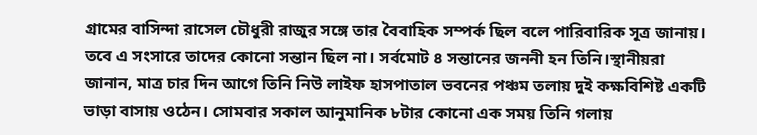গ্রামের বাসিন্দা রাসেল চৌধুরী রাজুর সঙ্গে তার বৈবাহিক সম্পর্ক ছিল বলে পারিবারিক সূত্র জানায়। তবে এ সংসারে তাদের কোনো সন্তান ছিল না। সর্বমোট ৪ সন্তানের জননী হন তিনি।স্থানীয়রা জানান, মাত্র চার দিন আগে তিনি নিউ লাইফ হাসপাতাল ভবনের পঞ্চম তলায় দুই কক্ষবিশিষ্ট একটি ভাড়া বাসায় ওঠেন। সোমবার সকাল আনুমানিক ৮টার কোনো এক সময় তিনি গলায়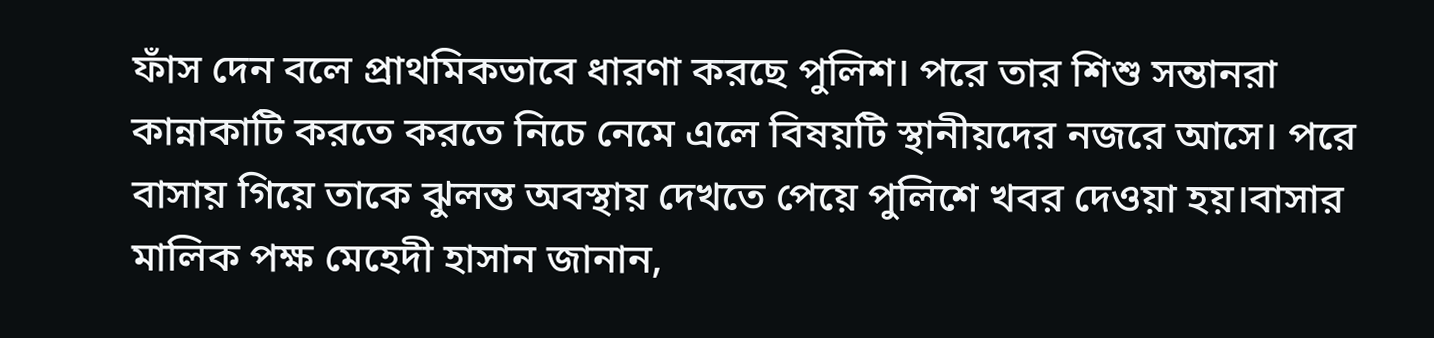ফাঁস দেন বলে প্রাথমিকভাবে ধারণা করছে পুলিশ। পরে তার শিশু সন্তানরা কান্নাকাটি করতে করতে নিচে নেমে এলে বিষয়টি স্থানীয়দের নজরে আসে। পরে বাসায় গিয়ে তাকে ঝুলন্ত অবস্থায় দেখতে পেয়ে পুলিশে খবর দেওয়া হয়।বাসার মালিক পক্ষ মেহেদী হাসান জানান,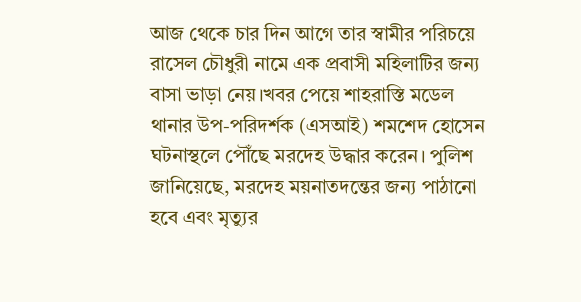আজ থেকে চার দিন আগে তার স্বামীর পরিচয়ে রাসেল চৌধুরী নামে এক প্রবাসী মহিলাটির জন্য বাসা ভাড়া নেয়।খবর পেয়ে শাহরাস্তি মডেল থানার উপ-পরিদর্শক (এসআই) শমশেদ হোসেন ঘটনাস্থলে পৌঁছে মরদেহ উদ্ধার করেন। পুলিশ জানিয়েছে, মরদেহ ময়নাতদন্তের জন্য পাঠানো হবে এবং মৃত্যুর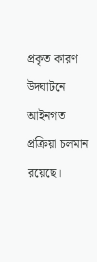প্রকৃত কারণ উদ্ঘাটনে আইনগত প্রক্রিয়া চলমান রয়েছে।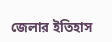জেলার ইতিহাস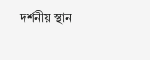দর্শনীয় স্থান